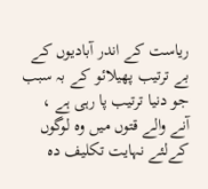ریاست کے اندر آبادیوں کے بے ترتیب پھیلائو کے بہ سبب جو دنیا ترتیب پا رہی ہے ، آنے والے قتوں میں وہ لوگوں کےلئے نہایت تکلیف دہ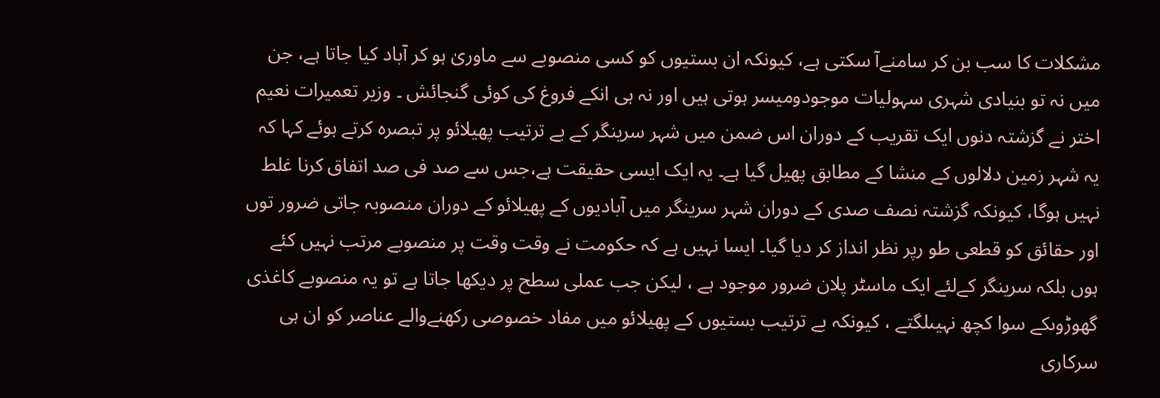مشکلات کا سب بن کر سامنےآ سکتی ہے، کیونکہ ان بستیوں کو کسی منصوبے سے ماوریٰ ہو کر آباد کیا جاتا ہے، جن میں نہ تو بنیادی شہری سہولیات موجودومیسر ہوتی ہیں اور نہ ہی انکے فروغ کی کوئی گنجائش ۔ وزیر تعمیرات نعیم اختر نے گزشتہ دنوں ایک تقریب کے دوران اس ضمن میں شہر سرینگر کے بے ترتیب پھیلائو پر تبصرہ کرتے ہوئے کہا کہ یہ شہر زمین دلالوں کے منشا کے مطابق پھیل گیا ہے۔ یہ ایک ایسی حقیقت ہے،جس سے صد فی صد اتفاق کرنا غلط نہیں ہوگا، کیونکہ گزشتہ نصف صدی کے دوران شہر سرینگر میں آبادیوں کے پھیلائو کے دوران منصوبہ جاتی ضرور توں اور حقائق کو قطعی طو رپر نظر انداز کر دیا گیا۔ ایسا نہیں ہے کہ حکومت نے وقت وقت پر منصوبے مرتب نہیں کئے ہوں بلکہ سرینگر کےلئے ایک ماسٹر پلان ضرور موجود ہے ، لیکن جب عملی سطح پر دیکھا جاتا ہے تو یہ منصوبے کاغذی گھوڑوںکے سوا کچھ نہیںلگتے ، کیونکہ بے ترتیب بستیوں کے پھیلائو میں مفاد خصوصی رکھنےوالے عناصر کو ان ہی سرکاری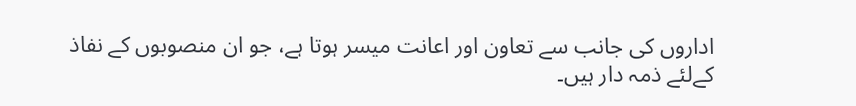اداروں کی جانب سے تعاون اور اعانت میسر ہوتا ہے، جو ان منصوبوں کے نفاذ کےلئے ذمہ دار ہیں۔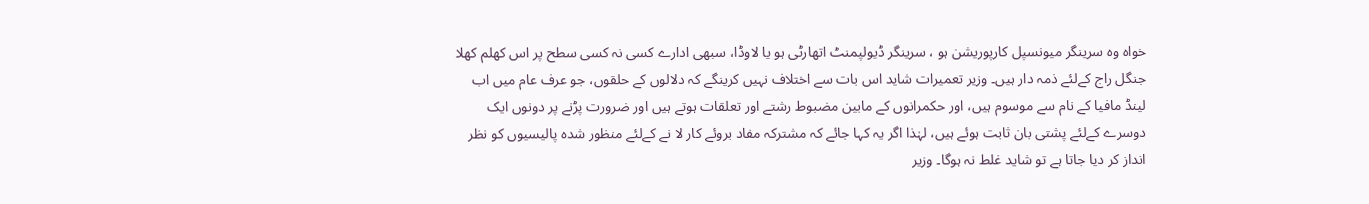خواہ وہ سرینگر میونسپل کارپوریشن ہو ، سرینگر ڈیولپمنٹ اتھارٹی ہو یا لاوڈا، سبھی ادارے کسی نہ کسی سطح پر اس کھلم کھلا جنگل راج کےلئے ذمہ دار ہیں۔ وزیر تعمیرات شاید اس بات سے اختلاف نہیں کرینگے کہ دلالوں کے حلقوں، جو عرف عام میں اب لینڈ مافیا کے نام سے موسوم ہیں، اور حکمرانوں کے مابین مضبوط رشتے اور تعلقات ہوتے ہیں اور ضرورت پڑنے پر دونوں ایک دوسرے کےلئے پشتی بان ثابت ہوئے ہیں، لہٰذا اگر یہ کہا جائے کہ مشترکہ مفاد بروئے کار لا نے کےلئے منظور شدہ پالیسیوں کو نظر انداز کر دیا جاتا ہے تو شاید غلط نہ ہوگا۔ وزیر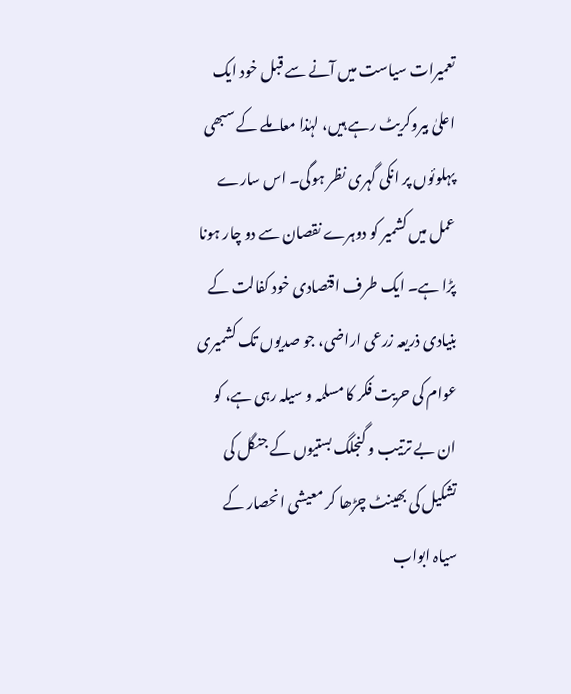تعمیرات سیاست میں آنے سے قبل خود ایک اعلیٰ بیروکریٹ رہے ہیں، لہٰذا معاملے کے سبھی پہلوئوں پر انکی گہری نظر ہوگی۔ اس سارے عمل میں کشمیر کو دوہرے نقصان سے دو چار ہونا پڑا ہے۔ ایک طرف اقتصادی خود کفالت کے بنیادی ذریعہ زرعی اراضی، جو صدیوں تک کشمیری عوام کی حریت فکر کا مسلمہ و سیلہ رہی ہے، کو ان بے ترتیب و گنجلگ بستیوں کے جنگل کی تشکیل کی بھینٹ چڑھا کر معیشی انحصار کے سیاہ ابواب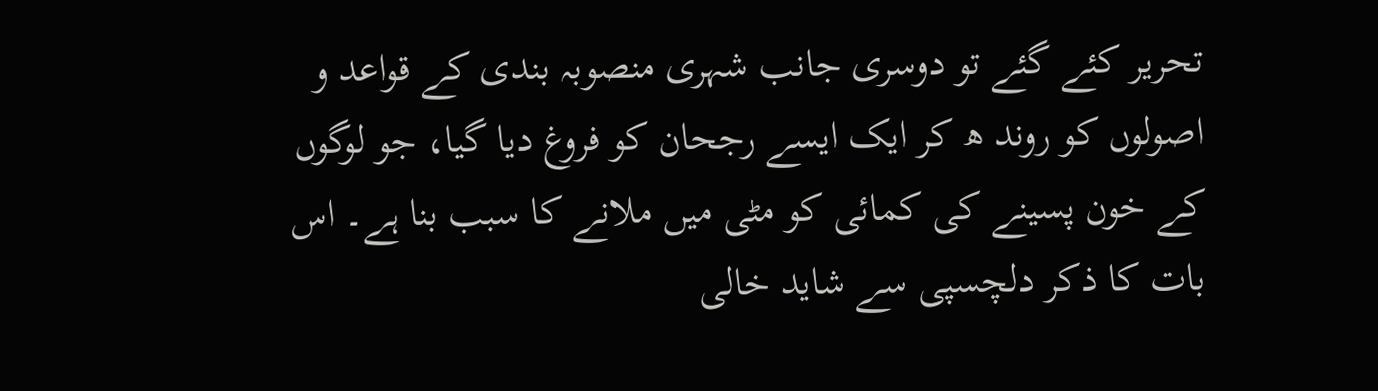تحریر کئے گئے تو دوسری جانب شہری منصوبہ بندی کے قواعد و اصولوں کو روند ھ کر ایک ایسے رجحان کو فروغ دیا گیا، جو لوگوں کے خون پسینے کی کمائی کو مٹی میں ملانے کا سبب بنا ہے۔ اس بات کا ذکر دلچسپی سے شاید خالی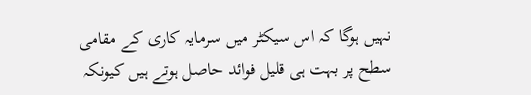نہیں ہوگا کہ اس سیکٹر میں سرمایہ کاری کے مقامی سطح پر بہت ہی قلیل فوائد حاصل ہوتے ہیں کیونکہ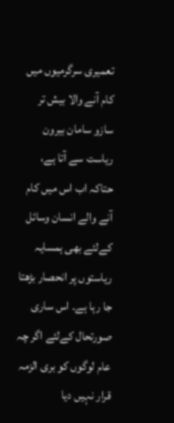تعمیری سرگرمیوں میں کام آنے والا بیش تر سازو سامان بیرون ریاست سے آتا ہے، حتاکہ اب اس میں کام آنے والے انسان وسائل کےلئے بھی ہمسایہ ریاستوں پر انحصار بڑھتا جا رہا ہے۔ اس ساری صورتحال کےلئے اگر چہ عام لوگوں کو بری الزمہ قرار نہیں دیا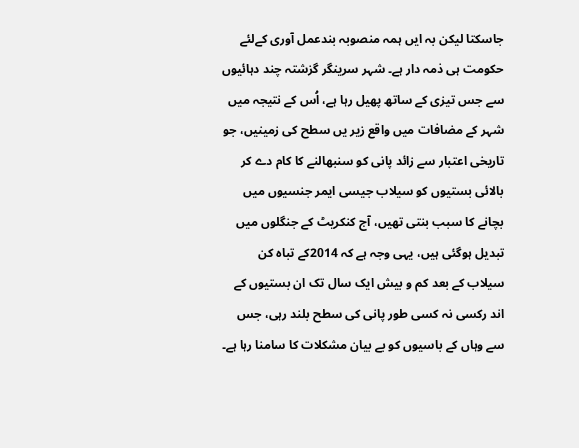جاسکتا لیکن بہ ایں ہمہ منصوبہ بندعمل آوری کےلئے حکومت ہی ذمہ دار ہے۔ شہر سرینگر گزشتہ چند دہائیوں سے جس تیزی کے ساتھ پھیل رہا ہے، اُس کے نتیجہ میں شہر کے مضافات میں واقع زیر یں سطح کی زمینیں، جو تاریخی اعتبار سے زائد پانی کو سنبھالنے کا کام دے کر بالائی بستیوں کو سیلاب جیسی ایمر جنسیوں میں بچانے کا سبب بنتی تھیں، آج کنکریٹ کے جنگلوں میں تبدیل ہوگئی ہیں، یہی وجہ ہے کہ 2014کے تباہ کن سیلاب کے بعد کم و بیش ایک سال تک ان بستیوں کے اند رکسی نہ کسی طور پانی کی سطح بلند رہی، جس سے وہاں کے باسیوں کو بے بیان مشکلات کا سامنا رہا ہے۔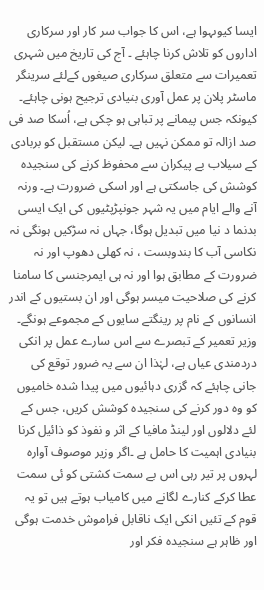ایسا کیوںہوا ہے، اس کا جواب سر کار اور سرکاری اداروں کو تلاش کرنا چاہئے ۔ آج کی تاریخ میں شہری تعمیرات سے متعلق سرکاری صیغوں کےلئے سرینگر ماسٹر پلان پر عمل آوری بنیادی ترجیح ہونی چاہئے۔ کیونکہ جس پیمانے پر تباہی ہو چکی ہے، اُسکا صد فی صد ازالہ تو ممکن نہیں ہے۔ لیکن مستقبل کو بربادی کے سیلاب بے پیکران سے محفوظ کرنے کی سنجیدہ کوشش کی جاسکتی ہے اور اسکی ضرورت ہے۔ ورنہ آنے والے ایام میں یہ شہر جونپڑپٹیوں کی ایک ایسی بدنما د نیا میں تبدیل ہوگا، جہاں نہ سڑکیں ہونگی نہ نکاسی آب کا بندوبست ، نہ کھلی دھوپ اور نہ ضرورت کے مطابق ہوا اور نہ ہی ایمرجنسی کا سامنا کرنے کی صلاحیت میسر ہوگی اور ان بستیوں کے اندر انسانوں کے نام پر رینگتے سایوں کے مجموعے ہونگے۔ وزیر تعمیر کے تبصرے سے اس سارے عمل پر انکی دردمندی عیاں ہے، لہٰذا ان سے یہ ضرور توقع کی جانی چاہئے کہ گزری دہائیوں میں پیدا شدہ خامیوں کو وہ دور کرنے کی سنجیدہ کوشش کریں، جس کے لئے دلالوں اور لینڈ مافیا کے اثر و نفوذ کو ذائیل کرنا بنیادی اہمیت کا حامل ہے ۔اگر وزیر موصوف آوارہ لہروں پر تیر رہی اس بے سمت کشتی کو ئی سمت عطا کرکے کنارے لگانے میں کامیاب ہوتے ہیں تو یہ قوم کے تئیں انکی ایک ناقابل فراموش خدمت ہوگی اور ظاہر ہے سنجیدہ فکر اور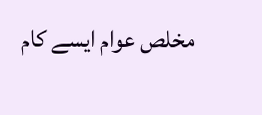مخلص عوام ایسے کام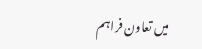میں تعاون فراہم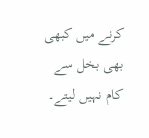کرنے میں کبھی بھی بخل سے کام نہیں لیتے۔